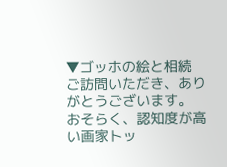▼ゴッホの絵と相続
ご訪問いただき、ありがとうございます。
おそらく、認知度が高い画家トッ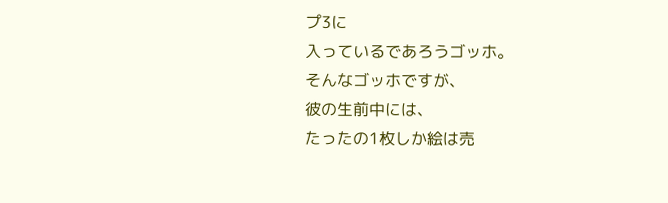プ3に
入っているであろうゴッホ。
そんなゴッホですが、
彼の生前中には、
たったの1枚しか絵は売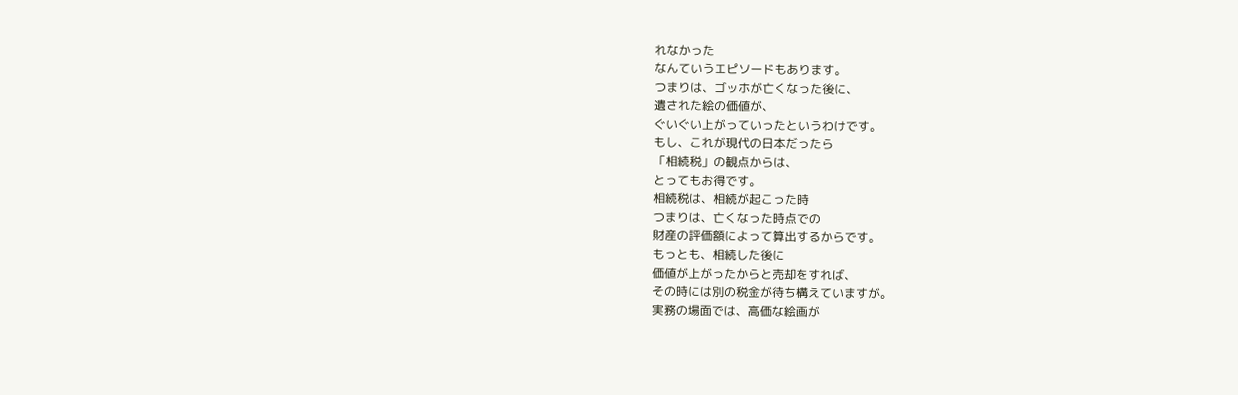れなかった
なんていうエピソードもあります。
つまりは、ゴッホが亡くなった後に、
遺された絵の価値が、
ぐいぐい上がっていったというわけです。
もし、これが現代の日本だったら
「相続税」の観点からは、
とってもお得です。
相続税は、相続が起こった時
つまりは、亡くなった時点での
財産の評価額によって算出するからです。
もっとも、相続した後に
価値が上がったからと売却をすれば、
その時には別の税金が待ち構えていますが。
実務の場面では、高価な絵画が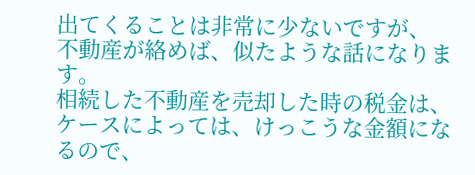出てくることは非常に少ないですが、
不動産が絡めば、似たような話になります。
相続した不動産を売却した時の税金は、
ケースによっては、けっこうな金額になるので、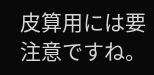皮算用には要注意ですね。